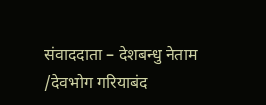संवाददाता – देशबन्धु नेताम /देवभोग गरियाबंद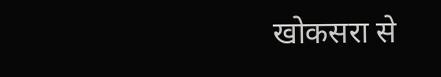खोकसरा से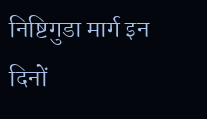निष्टिगुडा मार्ग इन दिनों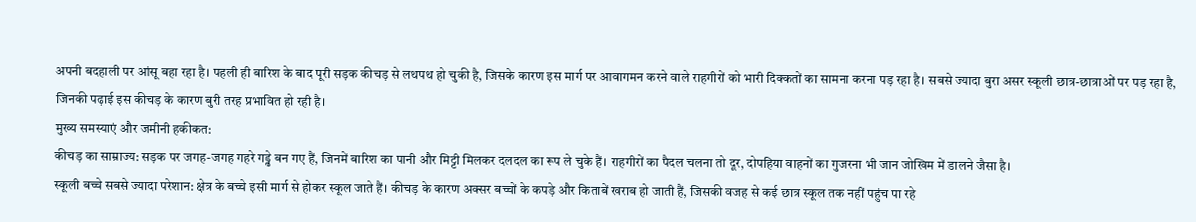अपनी बदहाली पर आंसू बहा रहा है। पहली ही बारिश के बाद पूरी सड़क कीचड़ से लथपथ हो चुकी है, जिसके कारण इस मार्ग पर आवागमन करने वाले राहगीरों को भारी दिक्कतों का सामना करना पड़ रहा है। सबसे ज्यादा बुरा असर स्कूली छात्र-छात्राओं पर पड़ रहा है, जिनकी पढ़ाई इस कीचड़ के कारण बुरी तरह प्रभावित हो रही है।
मुख्य समस्याएं और जमीनी हकीकत:
कीचड़ का साम्राज्य: सड़क पर जगह-जगह गहरे गड्ढे बन गए हैं, जिनमें बारिश का पानी और मिट्टी मिलकर दलदल का रूप ले चुके हैं। राहगीरों का पैदल चलना तो दूर, दोपहिया वाहनों का गुजरना भी जान जोखिम में डालने जैसा है।
स्कूली बच्चे सबसे ज्यादा परेशान: क्षेत्र के बच्चे इसी मार्ग से होकर स्कूल जाते हैं। कीचड़ के कारण अक्सर बच्चों के कपड़े और किताबें खराब हो जाती हैं, जिसकी वजह से कई छात्र स्कूल तक नहीं पहुंच पा रहे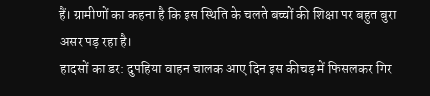हैं। ग्रामीणों का कहना है कि इस स्थिति के चलते बच्चों की शिक्षा पर बहुत बुरा असर पड़ रहा है।
हादसों का डर: दुपहिया वाहन चालक आए दिन इस कीचड़ में फिसलकर गिर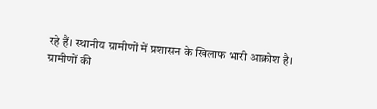रहे हैं। स्थानीय ग्रामीणों में प्रशासन के खिलाफ भारी आक्रोश है।
ग्रामीणों की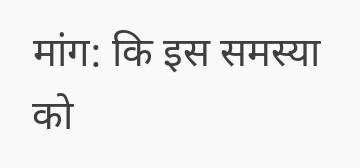मांग: कि इस समस्या को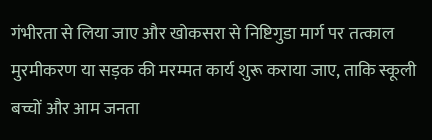गंभीरता से लिया जाए और खोकसरा से निष्टिगुडा मार्ग पर तत्काल मुरमीकरण या सड़क की मरम्मत कार्य शुरू कराया जाए, ताकि स्कूली बच्चों और आम जनता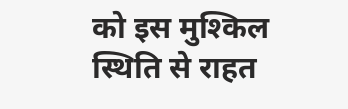को इस मुश्किल स्थिति से राहत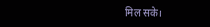मिल सके।